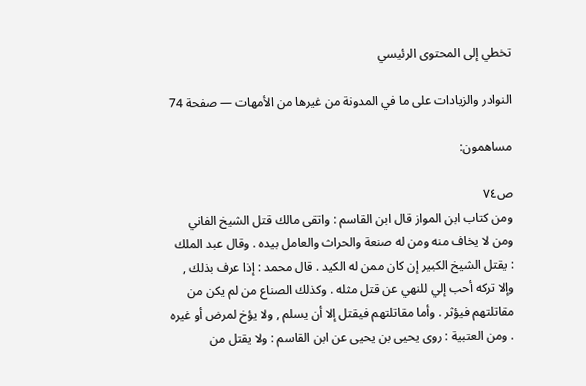تخطي إلى المحتوى الرئيسي

النوادر والزيادات على ما في المدونة من غيرها من الأمهات — صفحة 74

مساهمون:

ص٧٤
ومن كتاب ابن المواز قال ابن القاسم : واتقى مالك قتل الشيخ الفاني ومن لا يخاف منه ومن له صنعة والحراث والعامل بيده . وقال عبد الملك : يقتل الشيخ الكبير إن كان ممن له الكيد . قال محمد : إذا عرف بذلك , وإلا تركه أحب إلي للنهي عن قتل مثله . وكذلك الصناع من لم يكن من مقاتلتهم فيؤثر . وأما مقاتلتهم فيقتل إلا أن يسلم , ولا يؤخ لمرض أو غيره . ومن العتبية : روى يحيى بن يحيى عن ابن القاسم : ولا يقتل من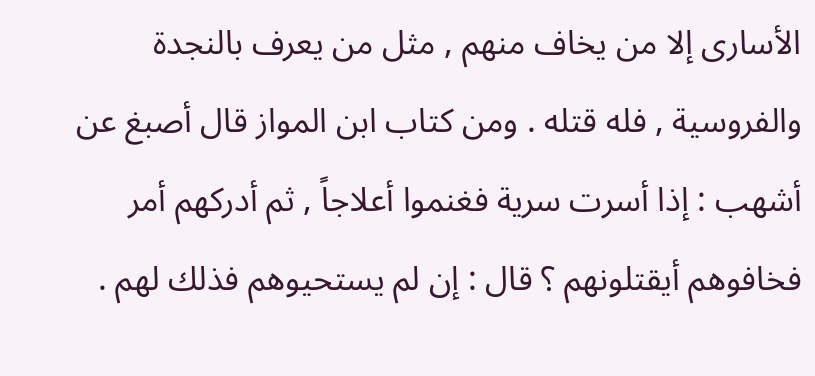الأسارى إلا من يخاف منهم , مثل من يعرف بالنجدة والفروسية , فله قتله . ومن كتاب ابن المواز قال أصبغ عن أشهب : إذا أسرت سرية فغنموا أعلاجاً , ثم أدركهم أمر فخافوهم أيقتلونهم ؟ قال : إن لم يستحيوهم فذلك لهم .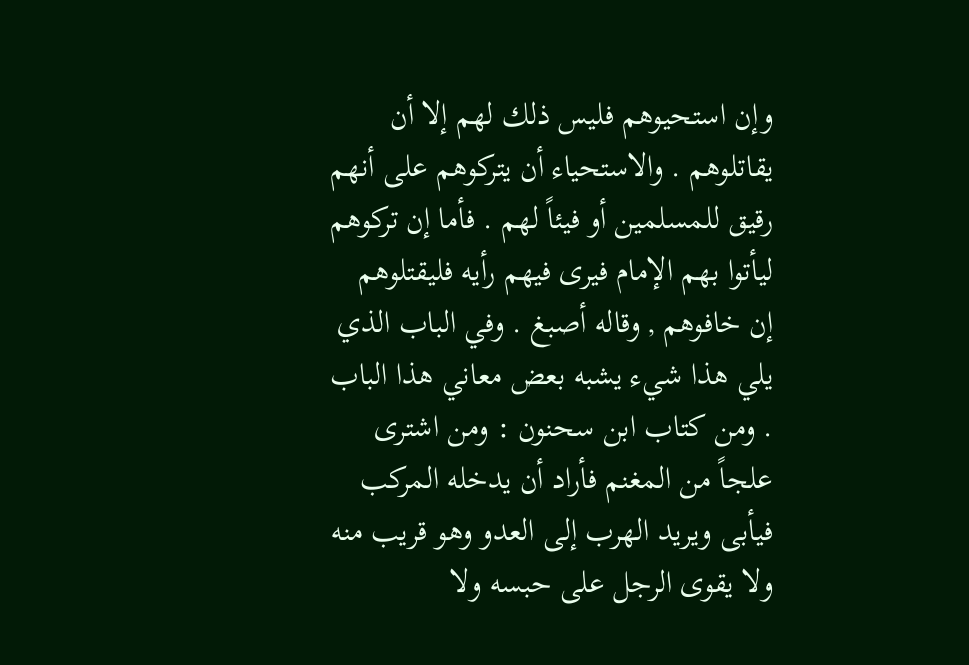وإن استحيوهم فليس ذلك لهم إلا أن يقاتلوهم . والاستحياء أن يتركوهم على أنهم رقيق للمسلمين أو فيئاً لهم . فأما إن تركوهم ليأتوا بهم الإمام فيرى فيهم رأيه فليقتلوهم إن خافوهم , وقاله أصبغ . وفي الباب الذي يلي هذا شيء يشبه بعض معاني هذا الباب . ومن كتاب ابن سحنون : ومن اشترى علجاً من المغنم فأراد أن يدخله المركب فيأبى ويريد الهرب إلى العدو وهو قريب منه ولا يقوى الرجل على حبسه ولا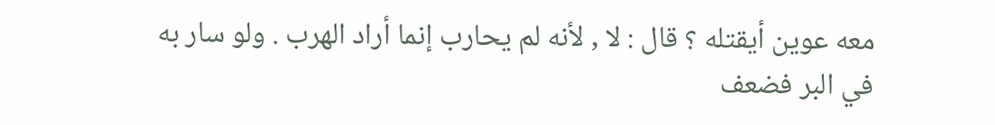معه عوين أيقتله ؟ قال : لا , لأنه لم يحارب إنما أراد الهرب . ولو سار به في البر فضعف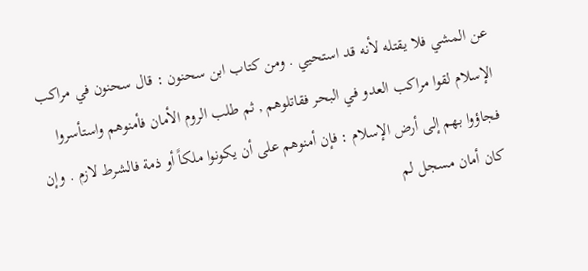عن المشي فلا يقتله لأنه قد استحيي . ومن كتاب ابن سحنون : قال سحنون في مراكب الإسلام لقوا مراكب العدو في البحر فقاتلوهم , ثم طلب الروم الأمان فأمنوهم واستأسروا فجاؤوا بهم إلى أرض الإسلام : فإن أمنوهم على أن يكونوا ملكاً أو ذمة فالشرط لازم . وإن كان أمان مسجل لم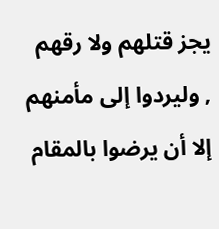يجز قتلهم ولا رقهم , وليردوا إلى مأمنهم إلا أن يرضوا بالمقام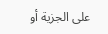على الجزية أو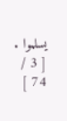يسلموا . [ 3 / 74 ]